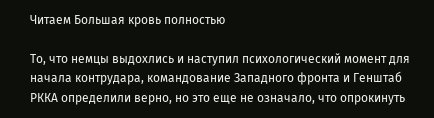Читаем Большая кровь полностью

То, что немцы выдохлись и наступил психологический момент для начала контрудара, командование Западного фронта и Генштаб РККА определили верно, но это еще не означало, что опрокинуть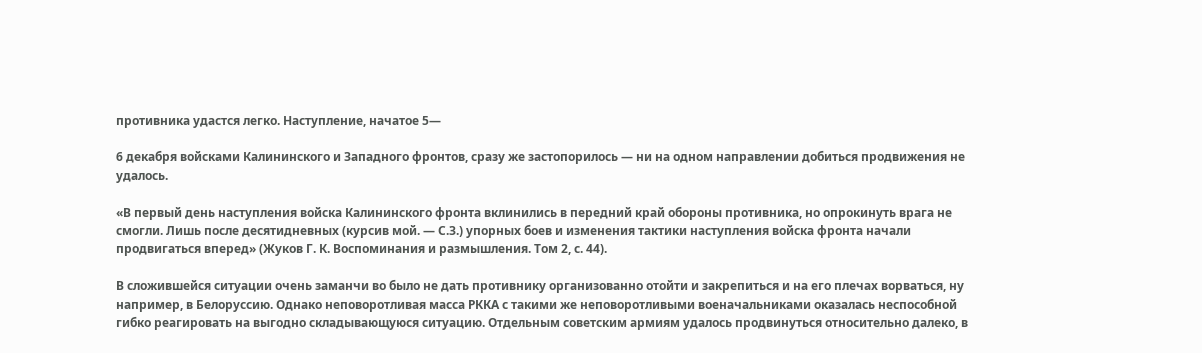противника удастся легко. Наступление, начатое 5—

6 декабря войсками Калининского и Западного фронтов, сразу же застопорилось — ни на одном направлении добиться продвижения не удалось.

«В первый день наступления войска Калининского фронта вклинились в передний край обороны противника, но опрокинуть врага не смогли. Лишь после десятидневных (курсив мой. — С.З.) упорных боев и изменения тактики наступления войска фронта начали продвигаться вперед» (Жуков Г. К. Воспоминания и размышления. Том 2, с. 44).

В сложившейся ситуации очень заманчи во было не дать противнику организованно отойти и закрепиться и на его плечах ворваться, ну например, в Белоруссию. Однако неповоротливая масса РККА с такими же неповоротливыми военачальниками оказалась неспособной гибко реагировать на выгодно складывающуюся ситуацию. Отдельным советским армиям удалось продвинуться относительно далеко, в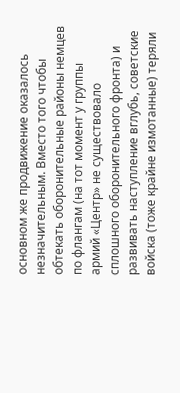основном же продвижение оказалось незначительным. Вместо того чтобы обтекать оборонительные районы немцев по флангам (на тот момент у группы армий «Центр» не существовало сплошного оборонительного фронта) и развивать наступление вглубь, советские войска (тоже крайне измотанные) теряли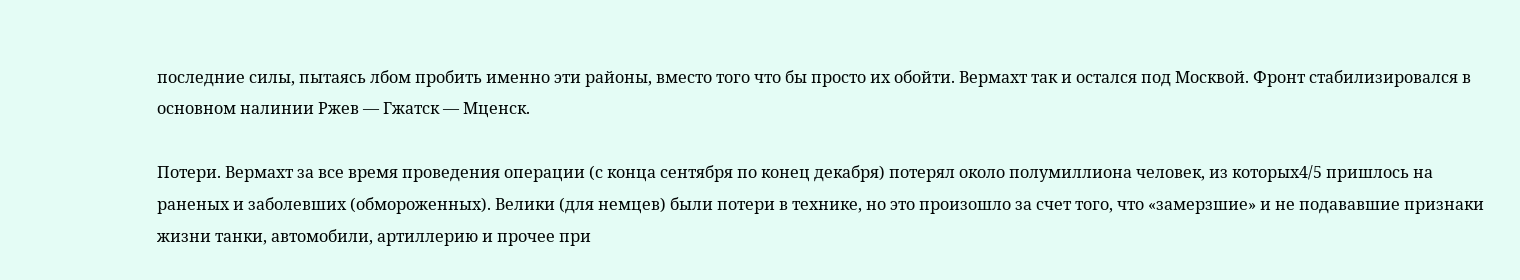последние силы, пытаясь лбом пробить именно эти районы, вместо того что бы просто их обойти. Вермахт так и остался под Москвой. Фронт стабилизировался в основном налинии Ржев — Гжатск — Мценск.

Потери. Вермахт за все время проведения операции (с конца сентября по конец декабря) потерял около полумиллиона человек, из которых4/5 пришлось на раненых и заболевших (обмороженных). Велики (для немцев) были потери в технике, но это произошло за счет того, что «замерзшие» и не подававшие признаки жизни танки, автомобили, артиллерию и прочее при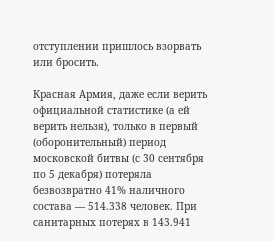отступлении пришлось взорвать или бросить.

Красная Армия, даже если верить официальной статистике (а ей верить нельзя), только в первый (оборонительный) период московской битвы (с 30 сентября по 5 декабря) потеряла безвозвратно 41% наличного состава — 514.338 человек. При санитарных потерях в 143.941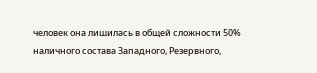человек она лишилась в общей сложности 50% наличного состава Западного, Резервного,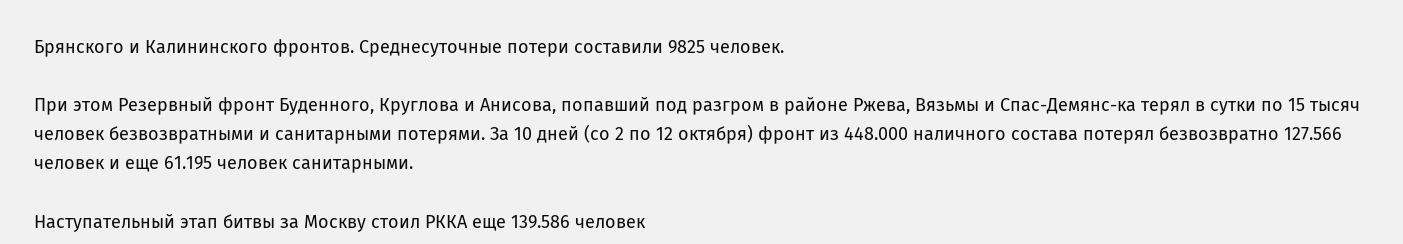Брянского и Калининского фронтов. Среднесуточные потери составили 9825 человек.

При этом Резервный фронт Буденного, Круглова и Анисова, попавший под разгром в районе Ржева, Вязьмы и Спас-Демянс-ка терял в сутки по 15 тысяч человек безвозвратными и санитарными потерями. За 10 дней (со 2 по 12 октября) фронт из 448.000 наличного состава потерял безвозвратно 127.566 человек и еще 61.195 человек санитарными.

Наступательный этап битвы за Москву стоил РККА еще 139.586 человек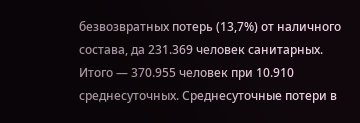безвозвратных потерь (13,7%) от наличного состава, да 231.369 человек санитарных. Итого — 370.955 человек при 10.910 среднесуточных. Среднесуточные потери в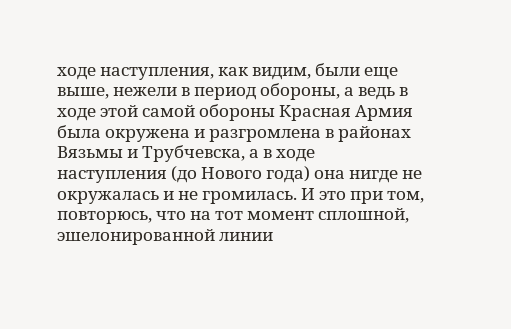ходе наступления, как видим, были еще выше, нежели в период обороны, а ведь в ходе этой самой обороны Красная Армия была окружена и разгромлена в районах Вязьмы и Трубчевска, а в ходе наступления (до Нового года) она нигде не окружалась и не громилась. И это при том, повторюсь, что на тот момент сплошной, эшелонированной линии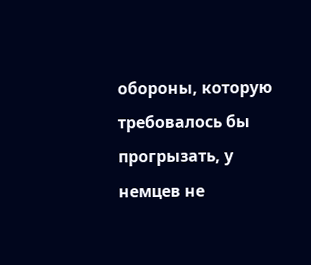обороны, которую требовалось бы прогрызать, у немцев не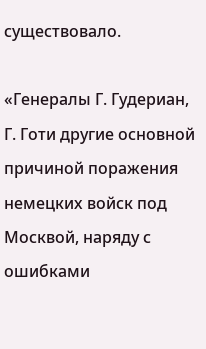существовало.

«Генералы Г. Гудериан, Г. Готи другие основной причиной поражения немецких войск под Москвой, наряду с ошибками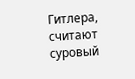Гитлера, считают суровый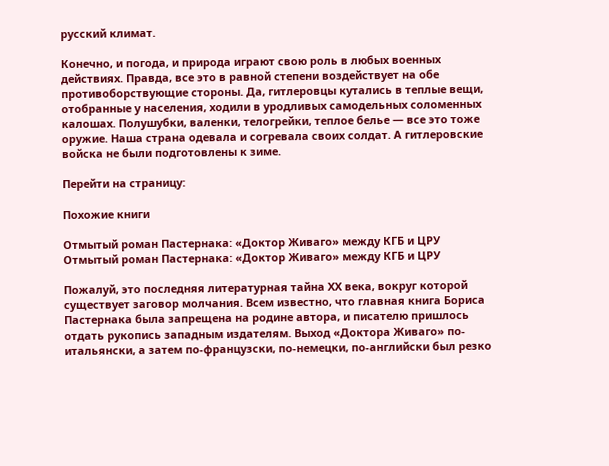русский климат.

Конечно, и погода, и природа играют свою роль в любых военных действиях. Правда, все это в равной степени воздействует на обе противоборствующие стороны. Да, гитлеровцы кутались в теплые вещи, отобранные у населения, ходили в уродливых самодельных соломенных калошах. Полушубки, валенки, телогрейки, теплое белье — все это тоже оружие. Наша страна одевала и согревала своих солдат. А гитлеровские войска не были подготовлены к зиме.

Перейти на страницу:

Похожие книги

Отмытый роман Пастернака: «Доктор Живаго» между КГБ и ЦРУ
Отмытый роман Пастернака: «Доктор Живаго» между КГБ и ЦРУ

Пожалуй, это последняя литературная тайна ХХ века, вокруг которой существует заговор молчания. Всем известно, что главная книга Бориса Пастернака была запрещена на родине автора, и писателю пришлось отдать рукопись западным издателям. Выход «Доктора Живаго» по-итальянски, а затем по-французски, по-немецки, по-английски был резко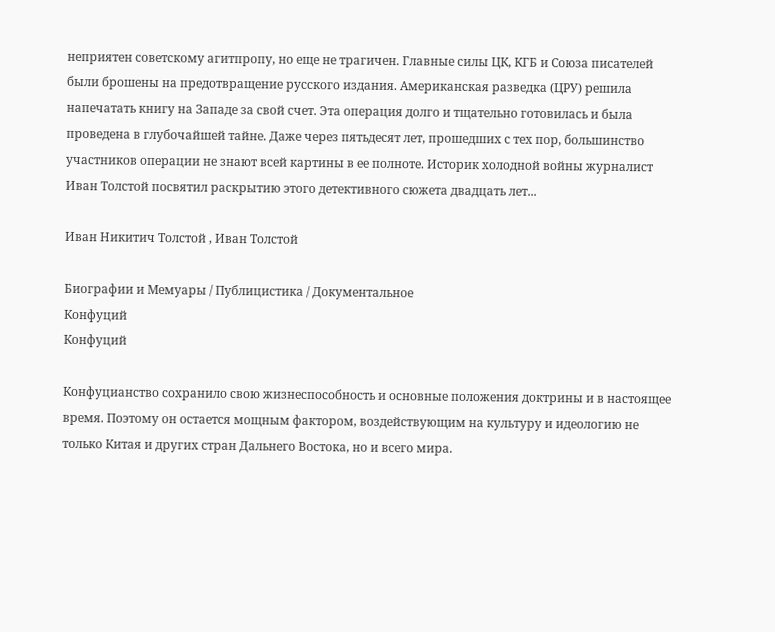неприятен советскому агитпропу, но еще не трагичен. Главные силы ЦК, КГБ и Союза писателей были брошены на предотвращение русского издания. Американская разведка (ЦРУ) решила напечатать книгу на Западе за свой счет. Эта операция долго и тщательно готовилась и была проведена в глубочайшей тайне. Даже через пятьдесят лет, прошедших с тех пор, большинство участников операции не знают всей картины в ее полноте. Историк холодной войны журналист Иван Толстой посвятил раскрытию этого детективного сюжета двадцать лет...

Иван Никитич Толстой , Иван Толстой

Биографии и Мемуары / Публицистика / Документальное
Конфуций
Конфуций

Конфуцианство сохранило свою жизнеспособность и основные положения доктрины и в настоящее время. Поэтому он остается мощным фактором, воздействующим на культуру и идеологию не только Китая и других стран Дальнего Востока, но и всего мира.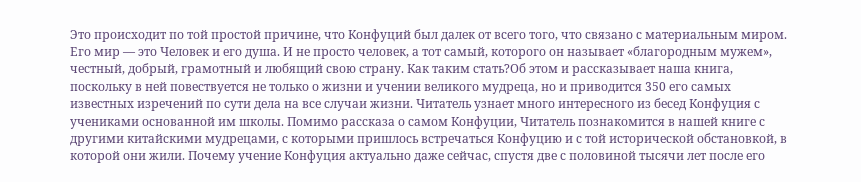Это происходит по той простой причине, что Конфуций был далек от всего того, что связано с материальным миром. Его мир — это Человек и его душа. И не просто человек, а тот самый, которого он называет «благородным мужем», честный, добрый, грамотный и любящий свою страну. Как таким стать?Об этом и рассказывает наша книга, поскольку в ней повествуется не только о жизни и учении великого мудреца, но и приводится 350 его самых известных изречений по сути дела на все случаи жизни. Читатель узнает много интересного из бесед Конфуция с учениками основанной им школы. Помимо рассказа о самом Конфуции, Читатель познакомится в нашей книге с другими китайскими мудрецами, с которыми пришлось встречаться Конфуцию и с той исторической обстановкой, в которой они жили. Почему учение Конфуция актуально даже сейчас, спустя две с половиной тысячи лет после его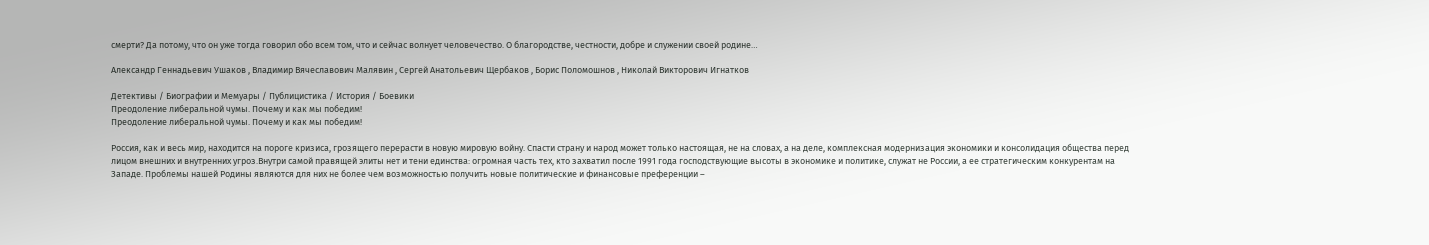смерти? Да потому, что он уже тогда говорил обо всем том, что и сейчас волнует человечество. О благородстве, честности, добре и служении своей родине…

Александр Геннадьевич Ушаков , Владимир Вячеславович Малявин , Сергей Анатольевич Щербаков , Борис Поломошнов , Николай Викторович Игнатков

Детективы / Биографии и Мемуары / Публицистика / История / Боевики
Преодоление либеральной чумы. Почему и как мы победим!
Преодоление либеральной чумы. Почему и как мы победим!

Россия, как и весь мир, находится на пороге кризиса, грозящего перерасти в новую мировую войну. Спасти страну и народ может только настоящая, не на словах, а на деле, комплексная модернизация экономики и консолидация общества перед лицом внешних и внутренних угроз.Внутри самой правящей элиты нет и тени единства: огромная часть тех, кто захватил после 1991 года господствующие высоты в экономике и политике, служат не России, а ее стратегическим конкурентам на Западе. Проблемы нашей Родины являются для них не более чем возможностью получить новые политические и финансовые преференции –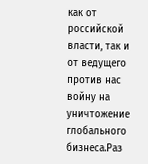как от российской власти, так и от ведущего против нас войну на уничтожение глобального бизнеса.Раз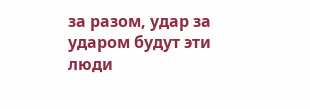за разом, удар за ударом будут эти люди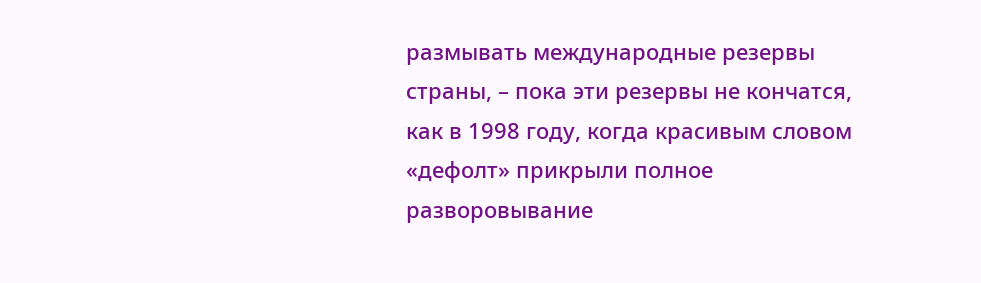размывать международные резервы страны, – пока эти резервы не кончатся, как в 1998 году, когда красивым словом «дефолт» прикрыли полное разворовывание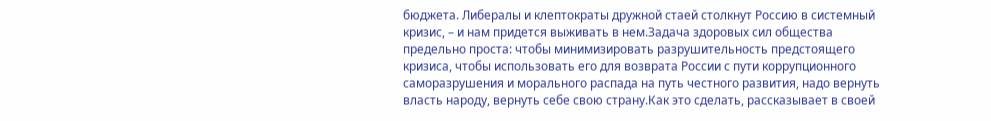бюджета. Либералы и клептократы дружной стаей столкнут Россию в системный кризис, – и нам придется выживать в нем.Задача здоровых сил общества предельно проста: чтобы минимизировать разрушительность предстоящего кризиса, чтобы использовать его для возврата России с пути коррупционного саморазрушения и морального распада на путь честного развития, надо вернуть власть народу, вернуть себе свою страну.Как это сделать, рассказывает в своей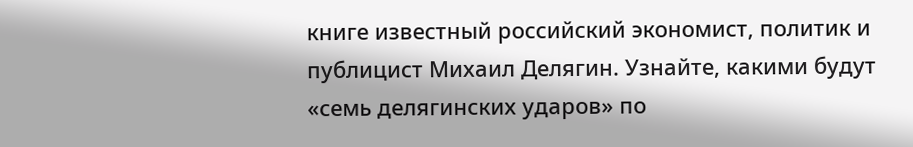книге известный российский экономист, политик и публицист Михаил Делягин. Узнайте, какими будут «семь делягинских ударов» по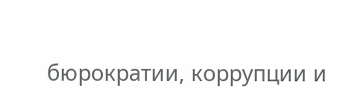бюрократии, коррупции и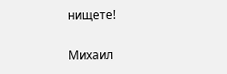нищете!

Михаил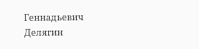Геннадьевич Делягин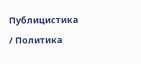Публицистика / Политика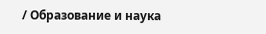/ Образование и наука